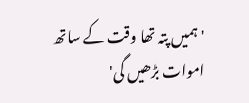'ہمیں پتہ تھا وقت کے ساتھ اموات بڑھیں گی'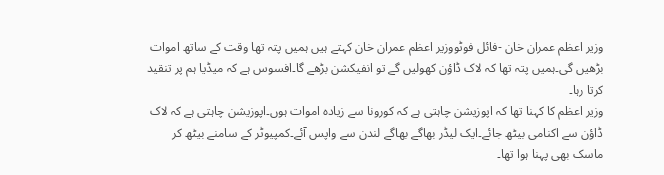وزیر اعظم عمران خان -فائل فوٹووزیر اعظم عمران خان کہتے ہیں ہمیں پتہ تھا وقت کے ساتھ اموات بڑھیں گی۔ہمیں پتہ تھا کہ لاک ڈاؤن کھولیں گے تو انفیکشن بڑھے گا۔افسوس ہے کہ میڈیا ہم پر تنقید کرتا رہا۔
وزیر اعظم کا کہنا تھا کہ اپوزیشن چاہتی ہے کہ کورونا سے زیادہ اموات ہوں۔اپوزیشن چاہتی ہے کہ لاک ڈاؤن سے اکنامی بیٹھ جائے۔ایک لیڈر بھاگے بھاگے لندن سے واپس آئے۔کمپیوٹر کے سامنے بیٹھ کر ماسک بھی پہنا ہوا تھا۔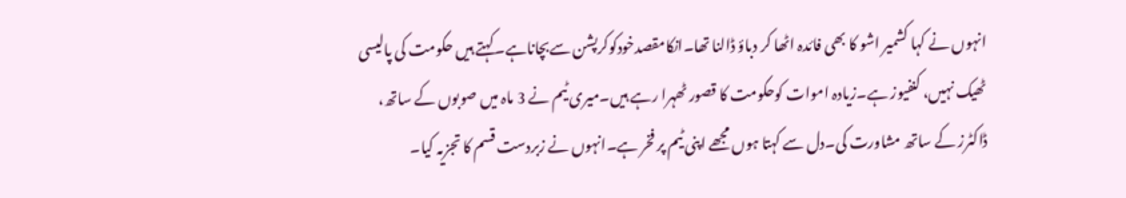انہوں نے کہا کشمیر اشو کا بھی فائدہ اٹھا کر دباؤ ڈالنا تھا۔انکامقصدخودکوکرپشن سےبچاناہے۔کہتے ہیں حکومت کی پالیسی ٹھیک نہیں، کنفیوز ہے۔زیادہ اموات کوحکومت کا قصور ٹھہرا رہے ہیں۔میری ٹیم نے 3 ماہ میں صوبوں کے ساتھ، ڈاکٹرز کے ساتھ مشاورت کی۔دل سے کہتا ہوں مجھے اپنی ٹیم پر فخر ہے۔انہوں نے زبردست قسم کا تجزیہ کیا۔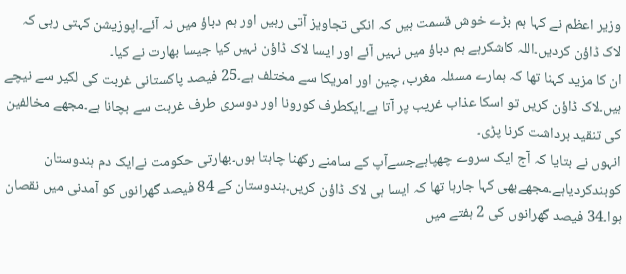وزیر اعظم نے کہا ہم بڑے خوش قسمت ہیں کہ انکی تجاویز آتی رہیں اور ہم دباؤ میں نہ آئے۔اپوزیشن کہتی رہی کہ لاک ڈاؤن کردیں۔اللہ کاشکرہے ہم دباؤ میں نہیں آئے اور ایسا لاک ڈاؤن نہیں کیا جیسا بھارت نے کیا۔
ان کا مزید کہنا تھا کہ ہمارے مسئلہ مغرب، چین اور امریکا سے مختلف ہے۔25 فیصد پاکستانی غربت کی لکیر سے نیچے ہیں۔لاک ڈاؤن کریں تو اسکا عذاب غریب پر آتا ہے۔ایکطرف کورونا اور دوسری طرف غربت سے بچانا ہے۔مجھے مخالفین کی تنقید برداشت کرنا پڑی۔
انہوں نے بتایا کہ آج ایک سروے چھپاہےجسےآپ کے سامنے رکھنا چاہتا ہوں۔بھارتی حکومت نےایک دم ہندوستان کوبندکردیاہے۔مجھےبھی کہا جارہا تھا کہ ایسا ہی لاک ڈاؤن کریں۔ہندوستان کے 84 فیصد گھرانوں کو آمدنی میں نقصان ہوا۔34 فیصد گھرانوں کی 2 ہفتے میں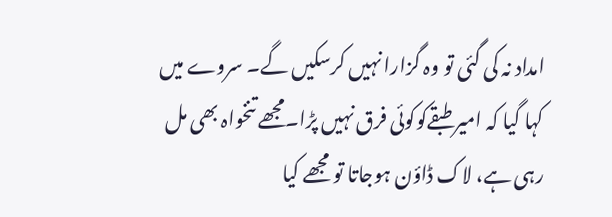امداد نہ کی گئی تو وہ گزارا نہیں کرسکیں گے۔ سروے میں کہا گیا کہ امیر طبقےکوکوئی فرق نہیں پڑا۔مجھے تنخواہ بھی مل رہی ہے، لاک ڈاؤن ہوجاتا تو مجھے کیا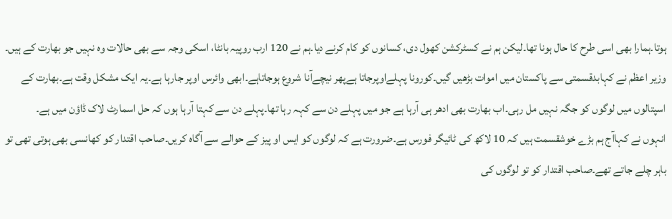ہوتا۔ہمارا بھی اسی طرح کا حال ہونا تھا۔لیکن ہم نے کسٹرکشن کھول دی، کسانوں کو کام کرنے دیا۔ہم نے 120 ارب روپیہ بانٹا، اسکی وجہ سے بھی حالات وہ نہیں جو بھارت کے ہیں۔
وزیر اعظم نے کہابدقسمتی سے پاکستان میں اموات بڑھیں گیں۔کورونا پہلےاوپرجاتا ہےپھر نیچےآنا شروع ہوجاتاہے۔ابھی وائرس اوپر جارہا ہے۔یہ ایک مشکل وقت ہے۔بھارت کے اسپتالوں میں لوگوں کو جگہ نہیں مل رہی۔اب بھارت بھی ادھر ہی آرہا ہے جو میں پہلے دن سے کہہ رہا تھا۔پہلے دن سے کہتا آرہا ہوں کہ حل اسمارٹ لاک ڈاؤن میں ہے۔
انہوں نے کہاآج ہم بڑے خوشقسمت ہیں کہ 10 لاکھ کی ٹائیگر فورس ہے۔ضرورت ہے کہ لوگوں کو ایس او پیز کے حوالے سے آگاہ کریں۔صاحب اقتدار کو کھانسی بھی ہوتی تھی تو باہر چلے جاتے تھے۔صاحب اقتدار کو تو لوگوں کی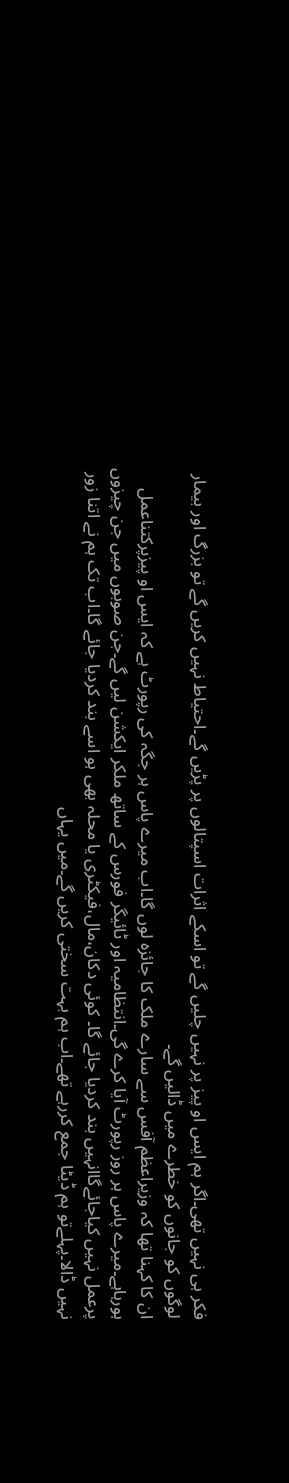فکر ہی نہیں تھی۔اگر ہم ایس او پیز پر نہیں چلیں گے تو اسکے اثرات اسپتالوں پر پڑیں گے۔احتیاط نہیں کریں گے تو بزرگ اور بیمار لوگوں کو جانوں کو خطرے میں ڈالیں گے۔
ان کا کہنا تھا کہ وزیراعظم آفس سے سارے ملک کا جائزہ لوں گا۔اب میرے پاس ہر جگہ کی رپورٹ ہے کہ ایس او پیزپرکتناعمل ہورہاہے۔میرے پاس ہر روز رپورٹ آیا کرے گی۔انتظامیہ اور ٹائیگر فورس کے ساتھ ملکر ایکشن لیں گے۔جن صوبوں میں جن چیزوں پرعمل نہیں کیاجائےگاانہیں بند کردیا جائے گا۔ کوئی دکان،مال،فیکٹری یا محلہ بھی ہو اسے بند کردیا جائے گا۔اب تک ہم نے اتنا زور نہیں ڈالا۔پہلےتو ہم ڈیٹا جمع کررہے تھے۔اب ہم بہت سختی کریں گے۔میں یہاں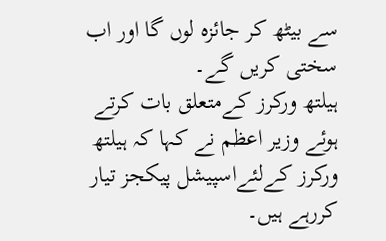سے بیٹھ کر جائزہ لوں گا اور اب سختی کریں گے۔
ہیلتھ ورکرز کےمتعلق بات کرتے ہوئے وزیر اعظم نے کہا کہ ہیلتھ ورکرز کےلئےاسپیشل پیکجز تیار کررہے ہیں۔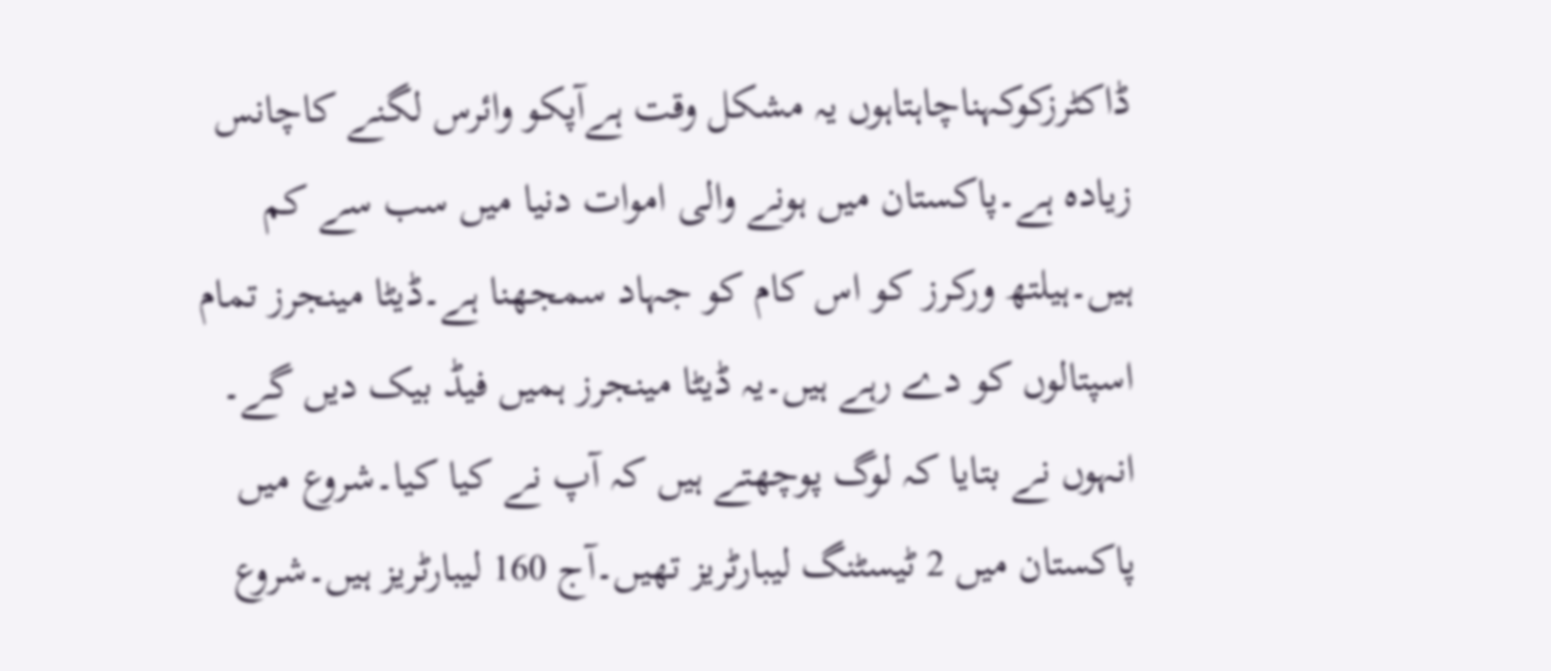ڈاکٹرزکوکہناچاہتاہوں یہ مشکل وقت ہےآپکو وائرس لگنے کاچانس زیادہ ہے۔پاکستان میں ہونے والی اموات دنیا میں سب سے کم ہیں۔ہیلتھ ورکرز کو اس کام کو جہاد سمجھنا ہے۔ڈیٹا مینجرز تمام اسپتالوں کو دے رہے ہیں۔یہ ڈیٹا مینجرز ہمیں فیڈ بیک دیں گے۔
انہوں نے بتایا کہ لوگ پوچھتے ہیں کہ آپ نے کیا کیا۔شروع میں پاکستان میں 2 ٹیسٹنگ لیبارٹریز تھیں۔آج 160 لیبارٹریز ہیں۔شروع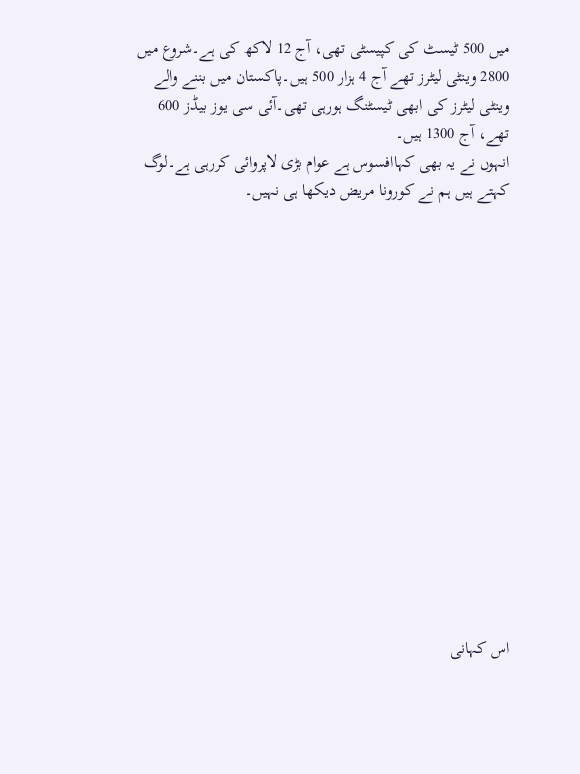میں 500 ٹیسٹ کی کپیسٹی تھی، آج 12 لاکھ کی ہے۔شروع میں 2800 وینٹی لیٹرز تھے آج 4 ہزار 500 ہیں۔پاکستان میں بننے والے وینٹی لیٹرز کی ابھی ٹیسٹنگ ہورہی تھی۔آئی سی یوز بیڈز 600 تھے، آج 1300 ہیں۔
انہوں نے یہ بھی کہاافسوس ہے عوام بڑی لاپروائی کررہی ہے۔لوگ کہتے ہیں ہم نے کورونا مریض دیکھا ہی نہیں۔















اس کہانی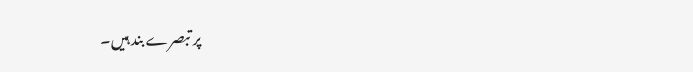پر تبصرے بند ہیں۔